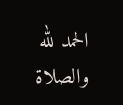الحمد لله والصلاة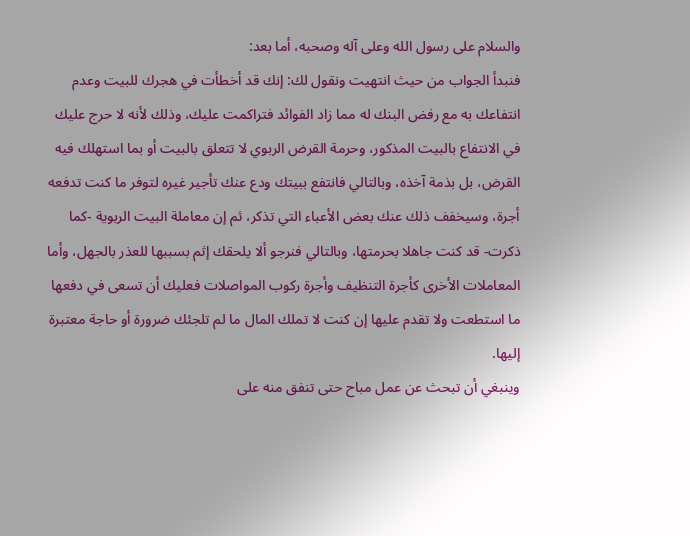والسلام على رسول الله وعلى آله وصحبه، أما بعد:
فنبدأ الجواب من حيث انتهيت ونقول لك: إنك قد أخطأت في هجرك للبيت وعدم انتفاعك به مع رفض البنك له مما زاد الفوائد فتراكمت عليك، وذلك لأنه لا حرج عليك في الانتفاع بالبيت المذكور، وحرمة القرض الربوي لا تتعلق بالبيت أو بما استهلك فيه القرض، بل بذمة آخذه، وبالتالي فانتفع ببيتك ودع عنك تأجير غيره لتوفر ما كنت تدفعه أجرة، وسيخفف ذلك عنك بعض الأعباء التي تذكر، ثم إن معاملة البيت الربوية -كما ذكرت- قد كنت جاهلا بحرمتها، وبالتالي فنرجو ألا يلحقك إثم بسببها للعذر بالجهل، وأما المعاملات الأخرى كأجرة التنظيف وأجرة ركوب المواصلات فعليك أن تسعى في دفعها ما استطعت ولا تقدم عليها إن كنت لا تملك المال ما لم تلجئك ضرورة أو حاجة معتبرة إليها.
وينبغي أن تبحث عن عمل مباح حتى تنفق منه على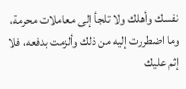نفسك وأهلك ولا تلجأ إلى معاملات محرمة، وما اضطررت إليه من ذلك وألزمت بدفعه، فلا إثم عليك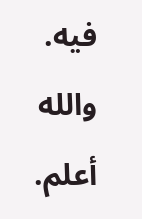فيه.
والله أعلم.